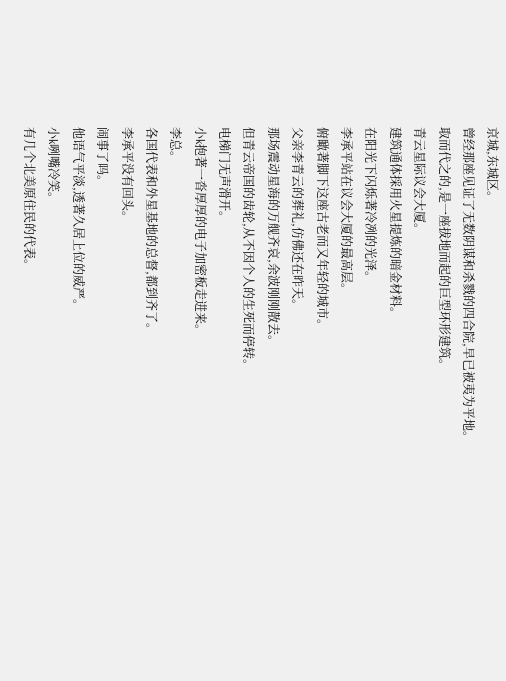京城,东城区。
曾经那座见证了无数阴谋和杀戮的四合院,早已被夷为平地。
取而代之的,是一座拔地而起的巨型环形建筑。
青云星际议会大厦。
建筑通体採用火星提炼的暗金材料。
在阳光下闪烁著冷冽的光泽。
李承平站在议会大厦的最高层。
俯瞰著脚下这座古老而又年轻的城市。
父亲李青云的葬礼,仿佛还在昨天。
那场震动星海的万舰齐哀,余波刚刚散去。
但青云帝国的齿轮,从不因个人的生死而停转。
电梯门无声滑开。
小k抱著一沓厚厚的电子加密板走进来。
李总。
各国代表和外星基地的总督,都到齐了。
李承平没有回头。
闹事了吗。
他语气平淡,透著久居上位的威严。
小k咧嘴冷笑。
有几个北美原住民的代表。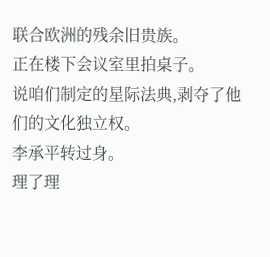联合欧洲的残余旧贵族。
正在楼下会议室里拍桌子。
说咱们制定的星际法典,剥夺了他们的文化独立权。
李承平转过身。
理了理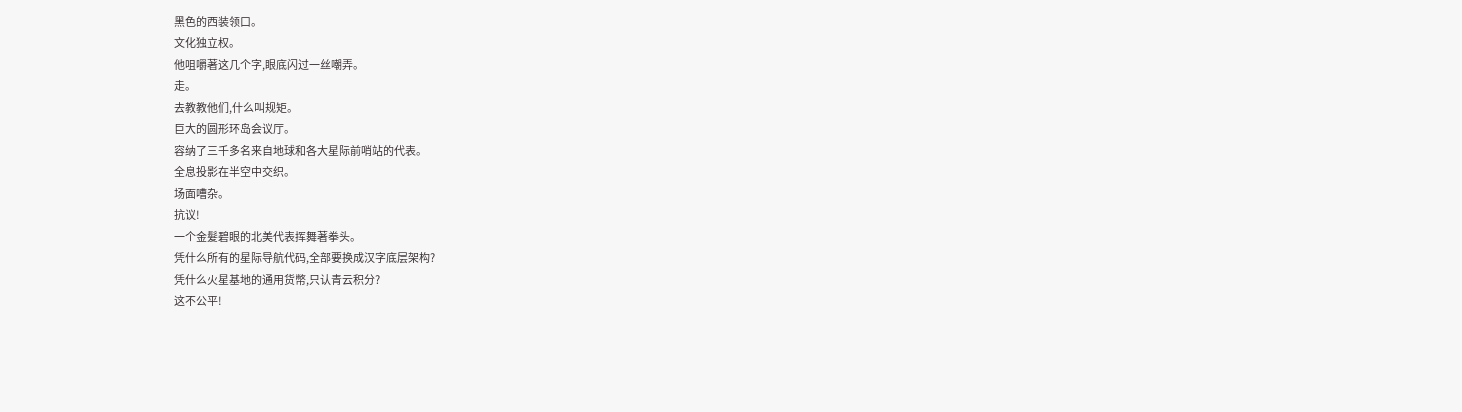黑色的西装领口。
文化独立权。
他咀嚼著这几个字,眼底闪过一丝嘲弄。
走。
去教教他们,什么叫规矩。
巨大的圆形环岛会议厅。
容纳了三千多名来自地球和各大星际前哨站的代表。
全息投影在半空中交织。
场面嘈杂。
抗议!
一个金髮碧眼的北美代表挥舞著拳头。
凭什么所有的星际导航代码,全部要换成汉字底层架构?
凭什么火星基地的通用货幣,只认青云积分?
这不公平!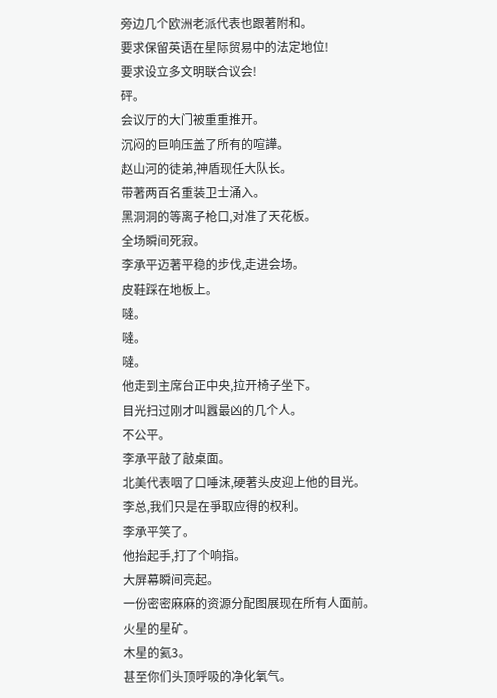旁边几个欧洲老派代表也跟著附和。
要求保留英语在星际贸易中的法定地位!
要求设立多文明联合议会!
砰。
会议厅的大门被重重推开。
沉闷的巨响压盖了所有的喧譁。
赵山河的徒弟,神盾现任大队长。
带著两百名重装卫士涌入。
黑洞洞的等离子枪口,对准了天花板。
全场瞬间死寂。
李承平迈著平稳的步伐,走进会场。
皮鞋踩在地板上。
噠。
噠。
噠。
他走到主席台正中央,拉开椅子坐下。
目光扫过刚才叫囂最凶的几个人。
不公平。
李承平敲了敲桌面。
北美代表咽了口唾沫,硬著头皮迎上他的目光。
李总,我们只是在爭取应得的权利。
李承平笑了。
他抬起手,打了个响指。
大屏幕瞬间亮起。
一份密密麻麻的资源分配图展现在所有人面前。
火星的星矿。
木星的氦3。
甚至你们头顶呼吸的净化氧气。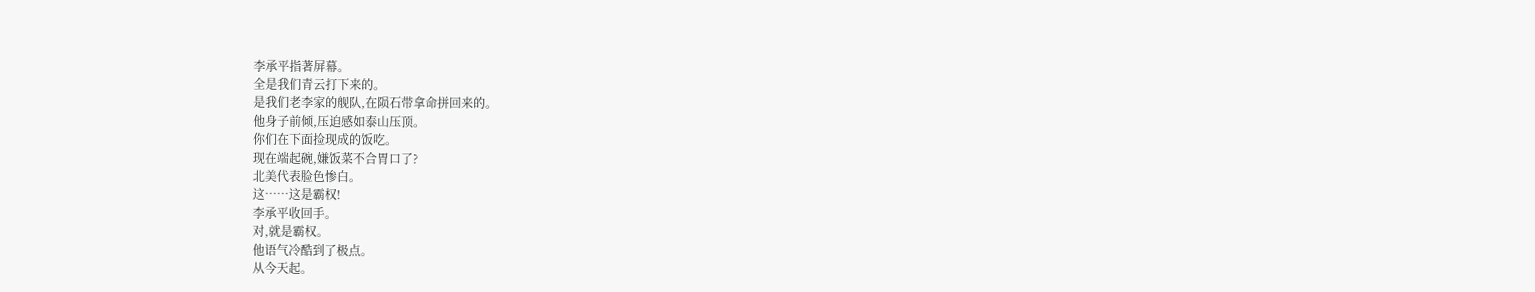李承平指著屏幕。
全是我们青云打下来的。
是我们老李家的舰队,在陨石带拿命拼回来的。
他身子前倾,压迫感如泰山压顶。
你们在下面捡现成的饭吃。
现在端起碗,嫌饭菜不合胃口了?
北美代表脸色惨白。
这……这是霸权!
李承平收回手。
对,就是霸权。
他语气冷酷到了极点。
从今天起。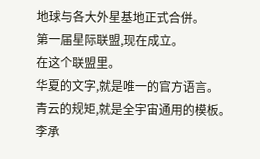地球与各大外星基地正式合併。
第一届星际联盟,现在成立。
在这个联盟里。
华夏的文字,就是唯一的官方语言。
青云的规矩,就是全宇宙通用的模板。
李承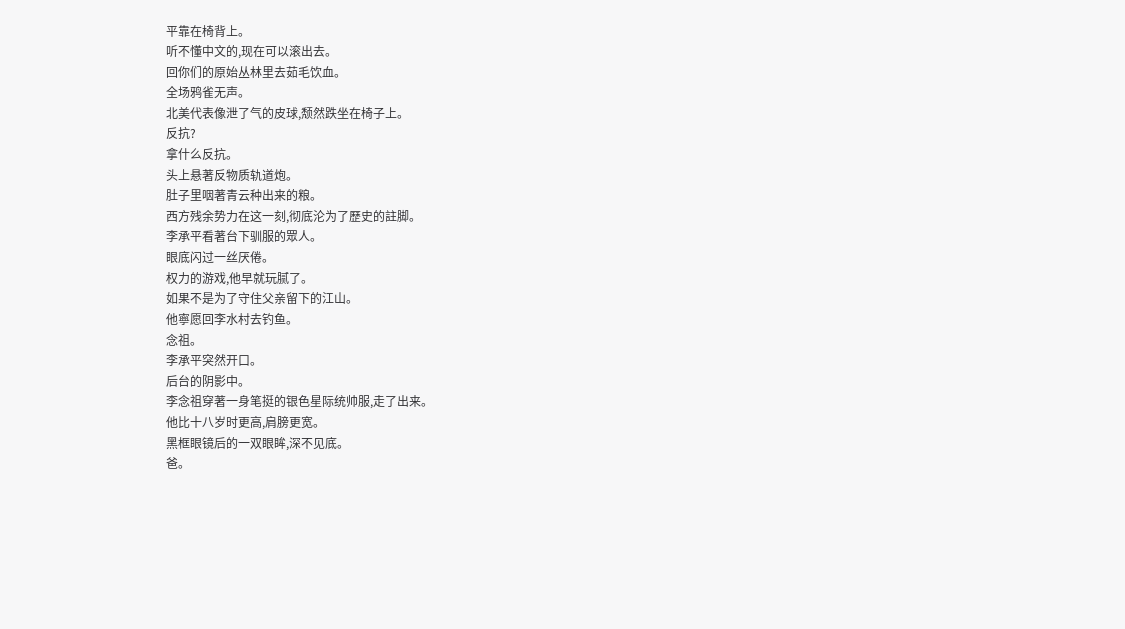平靠在椅背上。
听不懂中文的,现在可以滚出去。
回你们的原始丛林里去茹毛饮血。
全场鸦雀无声。
北美代表像泄了气的皮球,颓然跌坐在椅子上。
反抗?
拿什么反抗。
头上悬著反物质轨道炮。
肚子里咽著青云种出来的粮。
西方残余势力在这一刻,彻底沦为了歷史的註脚。
李承平看著台下驯服的眾人。
眼底闪过一丝厌倦。
权力的游戏,他早就玩腻了。
如果不是为了守住父亲留下的江山。
他寧愿回李水村去钓鱼。
念祖。
李承平突然开口。
后台的阴影中。
李念祖穿著一身笔挺的银色星际统帅服,走了出来。
他比十八岁时更高,肩膀更宽。
黑框眼镜后的一双眼眸,深不见底。
爸。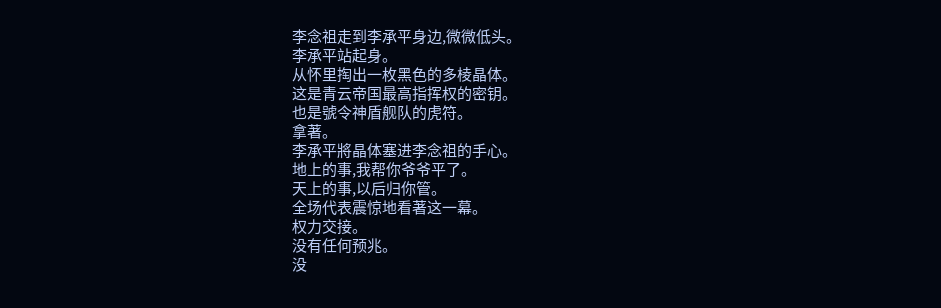李念祖走到李承平身边,微微低头。
李承平站起身。
从怀里掏出一枚黑色的多棱晶体。
这是青云帝国最高指挥权的密钥。
也是號令神盾舰队的虎符。
拿著。
李承平將晶体塞进李念祖的手心。
地上的事,我帮你爷爷平了。
天上的事,以后归你管。
全场代表震惊地看著这一幕。
权力交接。
没有任何预兆。
没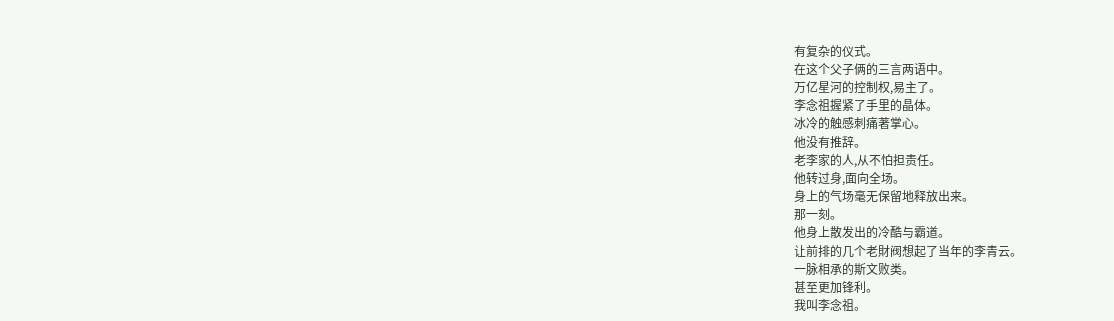有复杂的仪式。
在这个父子俩的三言两语中。
万亿星河的控制权,易主了。
李念祖握紧了手里的晶体。
冰冷的触感刺痛著掌心。
他没有推辞。
老李家的人,从不怕担责任。
他转过身,面向全场。
身上的气场毫无保留地释放出来。
那一刻。
他身上散发出的冷酷与霸道。
让前排的几个老財阀想起了当年的李青云。
一脉相承的斯文败类。
甚至更加锋利。
我叫李念祖。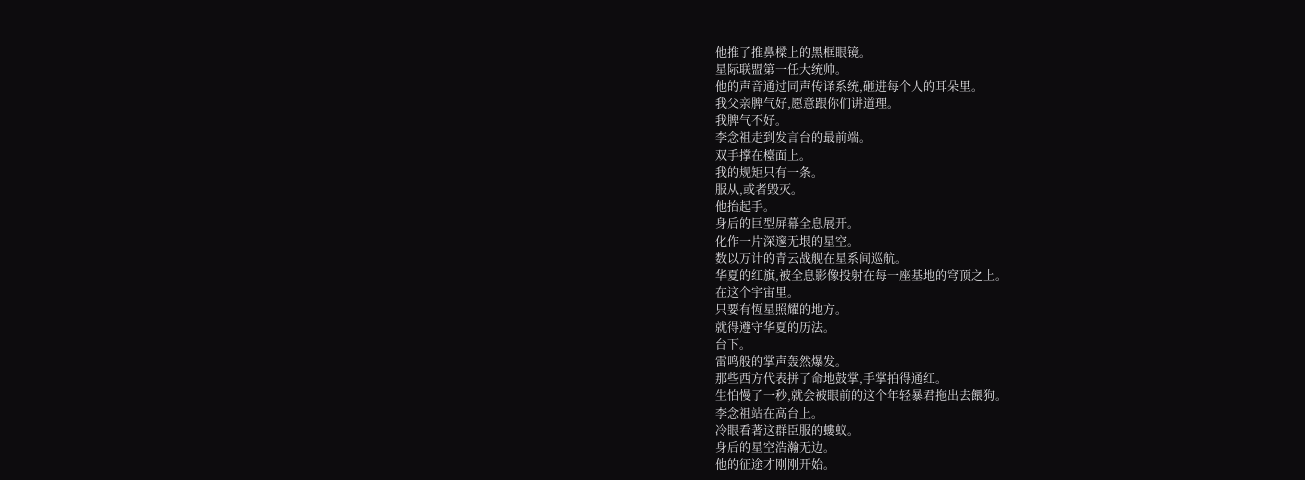他推了推鼻樑上的黑框眼镜。
星际联盟第一任大统帅。
他的声音通过同声传译系统,砸进每个人的耳朵里。
我父亲脾气好,愿意跟你们讲道理。
我脾气不好。
李念祖走到发言台的最前端。
双手撑在檯面上。
我的规矩只有一条。
服从,或者毁灭。
他抬起手。
身后的巨型屏幕全息展开。
化作一片深邃无垠的星空。
数以万计的青云战舰在星系间巡航。
华夏的红旗,被全息影像投射在每一座基地的穹顶之上。
在这个宇宙里。
只要有恆星照耀的地方。
就得遵守华夏的历法。
台下。
雷鸣般的掌声轰然爆发。
那些西方代表拼了命地鼓掌,手掌拍得通红。
生怕慢了一秒,就会被眼前的这个年轻暴君拖出去餵狗。
李念祖站在高台上。
冷眼看著这群臣服的螻蚁。
身后的星空浩瀚无边。
他的征途才刚刚开始。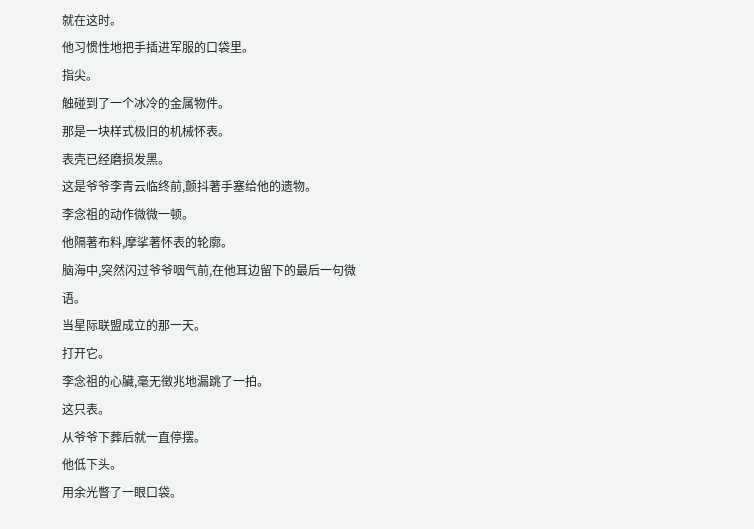就在这时。
他习惯性地把手插进军服的口袋里。
指尖。
触碰到了一个冰冷的金属物件。
那是一块样式极旧的机械怀表。
表壳已经磨损发黑。
这是爷爷李青云临终前,颤抖著手塞给他的遗物。
李念祖的动作微微一顿。
他隔著布料,摩挲著怀表的轮廓。
脑海中,突然闪过爷爷咽气前,在他耳边留下的最后一句微语。
当星际联盟成立的那一天。
打开它。
李念祖的心臟,毫无徵兆地漏跳了一拍。
这只表。
从爷爷下葬后就一直停摆。
他低下头。
用余光瞥了一眼口袋。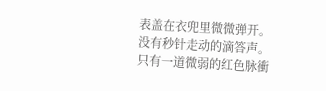表盖在衣兜里微微弹开。
没有秒针走动的滴答声。
只有一道微弱的红色脉衝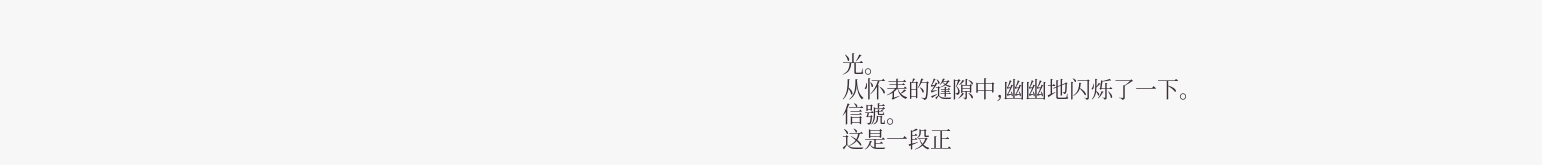光。
从怀表的缝隙中,幽幽地闪烁了一下。
信號。
这是一段正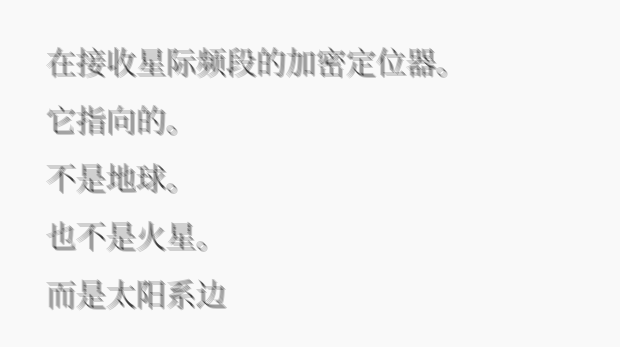在接收星际频段的加密定位器。
它指向的。
不是地球。
也不是火星。
而是太阳系边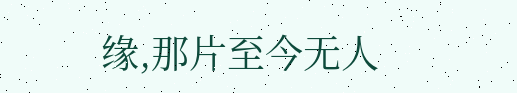缘,那片至今无人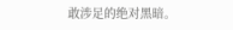敢涉足的绝对黑暗。